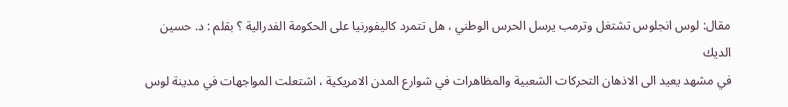مقال: لوس انجلوس تشتغل وترمب يرسل الحرس الوطني ، هل تتمرد كاليفورنيا على الحكومة الفدرالية ؟ بقلم : د. حسين الديك
في مشهد يعيد الى الاذهان التحركات الشعبية والمظاهرات في شوارع المدن الامريكية ، اشتعلت المواجهات في مدينة لوس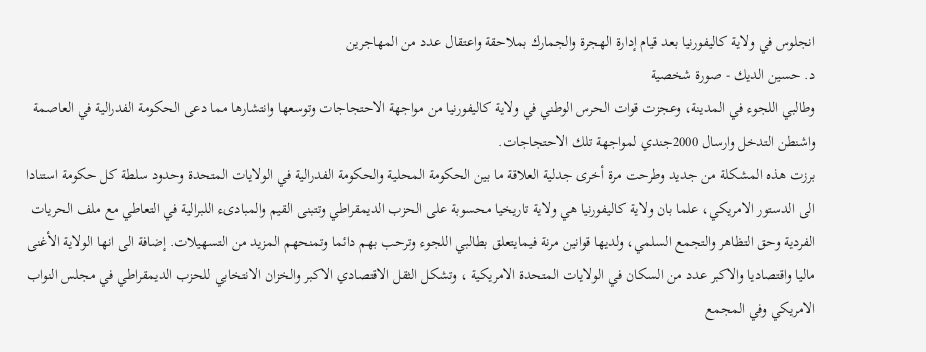انجلوس في ولاية كاليفورنيا بعد قيام إدارة الهجرة والجمارك بملاحقة واعتقال عدد من المهاجرين
د. حسين الديك - صورة شخصية
وطالبي اللجوء في المدينة، وعجزت قوات الحرس الوطني في ولاية كاليفورنيا من مواجهة الاحتجاجات وتوسعها وانتشارها مما دعى الحكومة الفدرالية في العاصمة واشنطن التدخل وارسال 2000جندي لمواجهة تلك الاحتجاجات.
برزت هذه المشكلة من جديد وطرحت مرة أخرى جدلية العلاقة ما بين الحكومة المحلية والحكومة الفدرالية في الولايات المتحدة وحدود سلطة كل حكومة استنادا الى الدستور الامريكي، علما بان ولاية كاليفورنيا هي ولاية تاريخيا محسوبة على الحزب الديمقراطي وتتبنى القيم والمبادىء اللبرالية في التعاطي مع ملف الحريات الفردية وحق التظاهر والتجمع السلمي، ولديها قوانين مرنة فيمايتعلق بطالبي اللجوء وترحب بهم دائما وتمنحهم المزيد من التسهيلات. إضافة الى انها الولاية الأغنى ماليا واقتصاديا والاكبر عدد من السكان في الولايات المتحدة الامريكية ، وتشكل الثقل الاقتصادي الاكبر والخزان الانتخابي للحزب الديمقراطي في مجلس النواب الامريكي وفي المجمع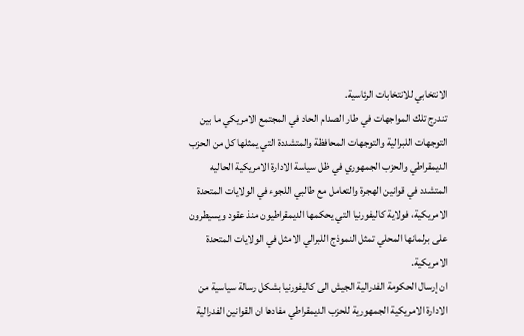الانتخابي للانتخابات الرئاسية.
تندرج تلك المواجهات في طار الصدام الحاد في المجتمع الامريكي ما بين التوجهات اللبرالية والتوجهات المحافظة والمتشددة التي يمثلها كل من الحزب الديمقراطي والحزب الجمهوري في ظل سياسة الادارة الامريكية الحاليه المتشدد في قوانين الهجرة والتعامل مع طالبي اللجوء في الولايات المتحدة الامريكية، فولاية كاليفورنيا التي يحكمها الديمقراطيون منذ عقود ويسيطرون على برلمانها المحلي تمثل النموذج اللبرالي الامثل في الولايات المتحدة الامريكية.
ان إرسال الحكومة الفدرالية الجيش الى كاليفورنيا بشكل رسالة سياسية من الادارة الامريكية الجمهورية للحزب الديمقراطي مفادها ان القوانين الفدرالية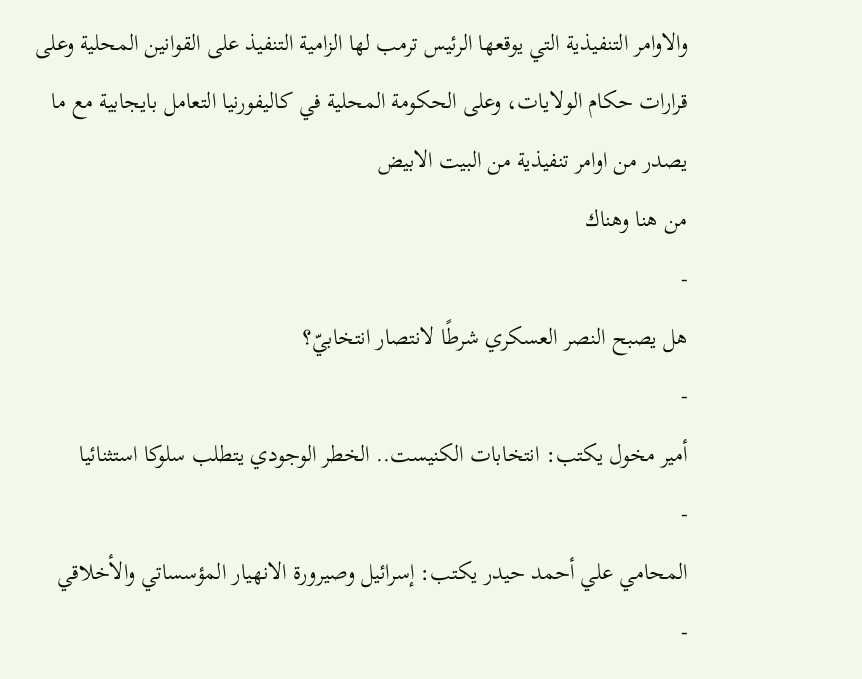والاوامر التنفيذية التي يوقعها الرئيس ترمب لها الزامية التنفيذ على القوانين المحلية وعلى قرارات حكام الولايات، وعلى الحكومة المحلية في كاليفورنيا التعامل بايجابية مع ما يصدر من اوامر تنفيذية من البيت الابيض
من هنا وهناك
-
هل يصبح النصر العسكري شرطًا لانتصار انتخابيّ؟
-
أمير مخول يكتب: انتخابات الكنيست.. الخطر الوجودي يتطلب سلوكا استثنائيا
-
المحامي علي أحمد حيدر يكتب: إسرائيل وصيرورة الانهيار المؤسساتي والأخلاقي
-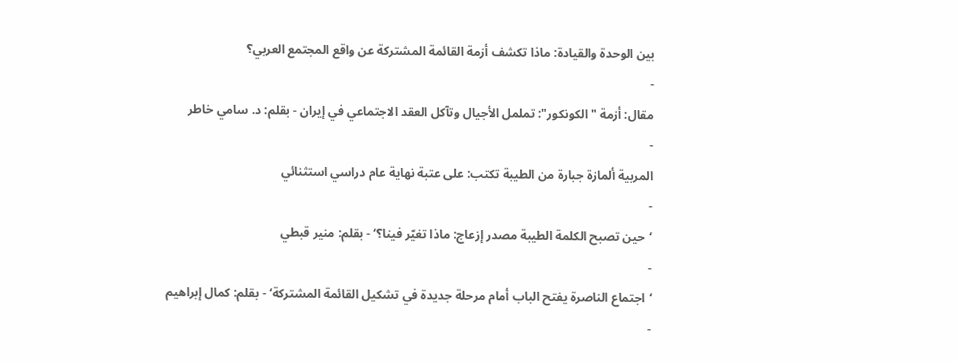بين الوحدة والقيادة: ماذا تكشف أزمة القائمة المشتركة عن واقع المجتمع العربي؟
-
مقال: أزمة "الكونكور": تململ الأجيال وتآكل العقد الاجتماعي في إيران - بقلم: د. سامي خاطر
-
المربية ألمازة جبارة من الطيبة تكتب: على عتبة نهاية عام دراسي استثنائي
-
‘حين تصبح الكلمة الطيبة مصدر إزعاج: ماذا تغيّر فينا؟‘ - بقلم: منير قبطي
-
‘اجتماع الناصرة يفتح الباب أمام مرحلة جديدة في تشكيل القائمة المشتركة‘ - بقلم: كمال إبراهيم
-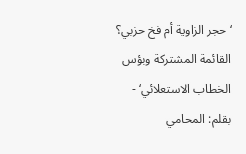‘حجر الزاوية أم فخ حزبي؟ القائمة المشتركة وبؤس الخطاب الاستعلائي‘ - بقلم: المحامي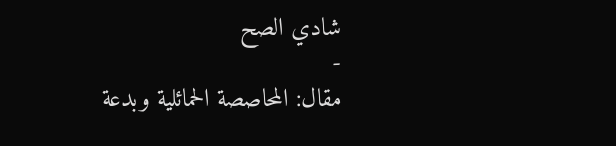شادي الصح
-
مقال: المحاصصة الحمائلية وبدعة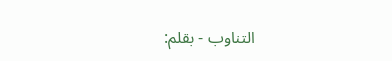التناوب - بقلم: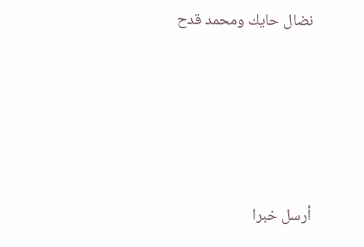نضال حايك ومحمد قدح





أرسل خبرا